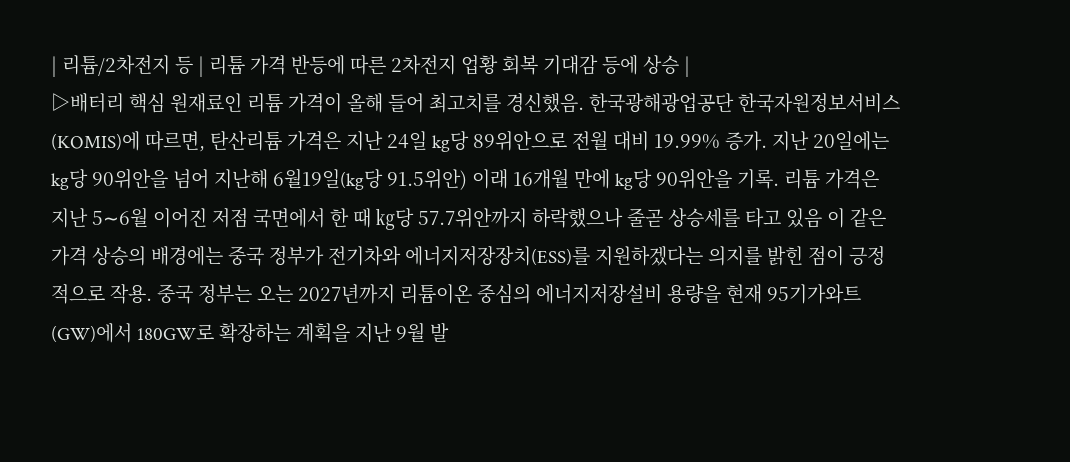| 리튬/2차전지 등 | 리튬 가격 반등에 따른 2차전지 업황 회복 기대감 등에 상승 |
▷배터리 핵심 원재료인 리튬 가격이 올해 들어 최고치를 경신했음. 한국광해광업공단 한국자원정보서비스(KOMIS)에 따르면, 탄산리튬 가격은 지난 24일 kg당 89위안으로 전월 대비 19.99% 증가. 지난 20일에는 kg당 90위안을 넘어 지난해 6월19일(kg당 91.5위안) 이래 16개월 만에 kg당 90위안을 기록. 리튬 가격은 지난 5∼6월 이어진 저점 국면에서 한 때 ㎏당 57.7위안까지 하락했으나 줄곧 상승세를 타고 있음 이 같은 가격 상승의 배경에는 중국 정부가 전기차와 에너지저장장치(ESS)를 지원하겠다는 의지를 밝힌 점이 긍정적으로 작용. 중국 정부는 오는 2027년까지 리튬이온 중심의 에너지저장설비 용량을 현재 95기가와트(GW)에서 180GW로 확장하는 계획을 지난 9월 발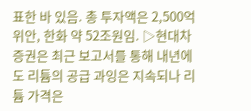표한 바 있음. 총 투자액은 2,500억위안, 한화 약 52조원임. ▷현대차증권은 최근 보고서를 통해 내년에도 리튬의 공급 과잉은 지속되나 리튬 가격은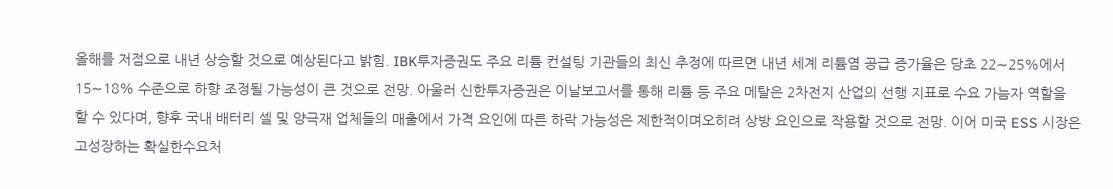올해를 저점으로 내년 상승할 것으로 예상된다고 밝힘. IBK투자증권도 주요 리튬 컨설팅 기관들의 최신 추정에 따르면 내년 세계 리튬염 공급 증가율은 당초 22∼25%에서 15∼18% 수준으로 하향 조정될 가능성이 큰 것으로 전망. 아울러 신한투자증권은 이날보고서를 통해 리튬 등 주요 메탈은 2차전지 산업의 선행 지표로 수요 가늠자 역할을 할 수 있다며, 향후 국내 배터리 셀 및 양극재 업체들의 매출에서 가격 요인에 따른 하락 가능성은 제한적이며오히려 상방 요인으로 작용할 것으로 전망. 이어 미국 ESS 시장은 고성장하는 확실한수요처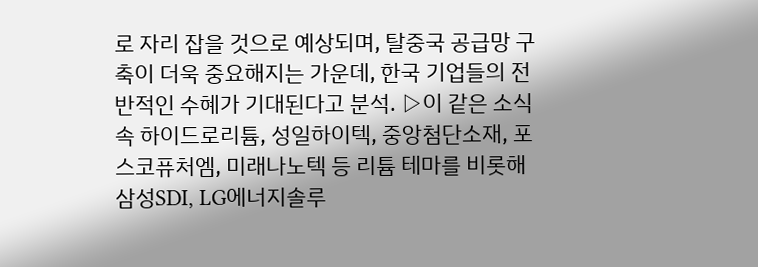로 자리 잡을 것으로 예상되며, 탈중국 공급망 구축이 더욱 중요해지는 가운데, 한국 기업들의 전반적인 수혜가 기대된다고 분석. ▷이 같은 소식 속 하이드로리튬, 성일하이텍, 중앙첨단소재, 포스코퓨처엠, 미래나노텍 등 리튬 테마를 비롯해 삼성SDI, LG에너지솔루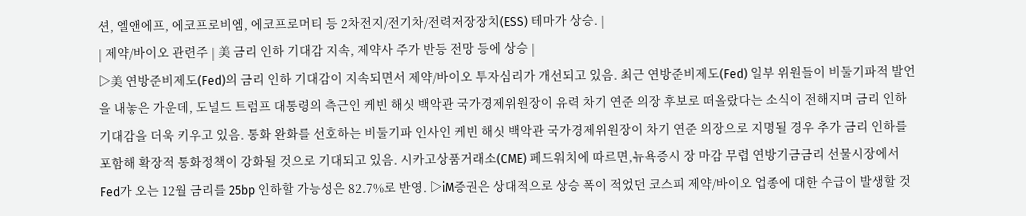션, 엘앤에프, 에코프로비엠, 에코프로머티 등 2차전지/전기차/전력저장장치(ESS) 테마가 상승. |
| 제약/바이오 관련주 | 美 금리 인하 기대감 지속, 제약사 주가 반등 전망 등에 상승 |
▷美 연방준비제도(Fed)의 금리 인하 기대감이 지속되면서 제약/바이오 투자심리가 개선되고 있음. 최근 연방준비제도(Fed) 일부 위원들이 비둘기파적 발언을 내놓은 가운데, 도널드 트럼프 대통령의 측근인 케빈 해싯 백악관 국가경제위원장이 유력 차기 연준 의장 후보로 떠올랐다는 소식이 전해지며 금리 인하 기대감을 더욱 키우고 있음. 통화 완화를 선호하는 비둘기파 인사인 케빈 해싯 백악관 국가경제위원장이 차기 연준 의장으로 지명될 경우 추가 금리 인하를 포함해 확장적 통화정책이 강화될 것으로 기대되고 있음. 시카고상품거래소(CME) 페드워치에 따르면,뉴욕증시 장 마감 무렵 연방기금금리 선물시장에서 Fed가 오는 12월 금리를 25bp 인하할 가능성은 82.7%로 반영. ▷iM증권은 상대적으로 상승 폭이 적었던 코스피 제약/바이오 업종에 대한 수급이 발생할 것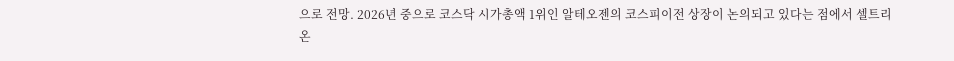으로 전망. 2026년 중으로 코스닥 시가총액 1위인 알테오젠의 코스피이전 상장이 논의되고 있다는 점에서 셀트리온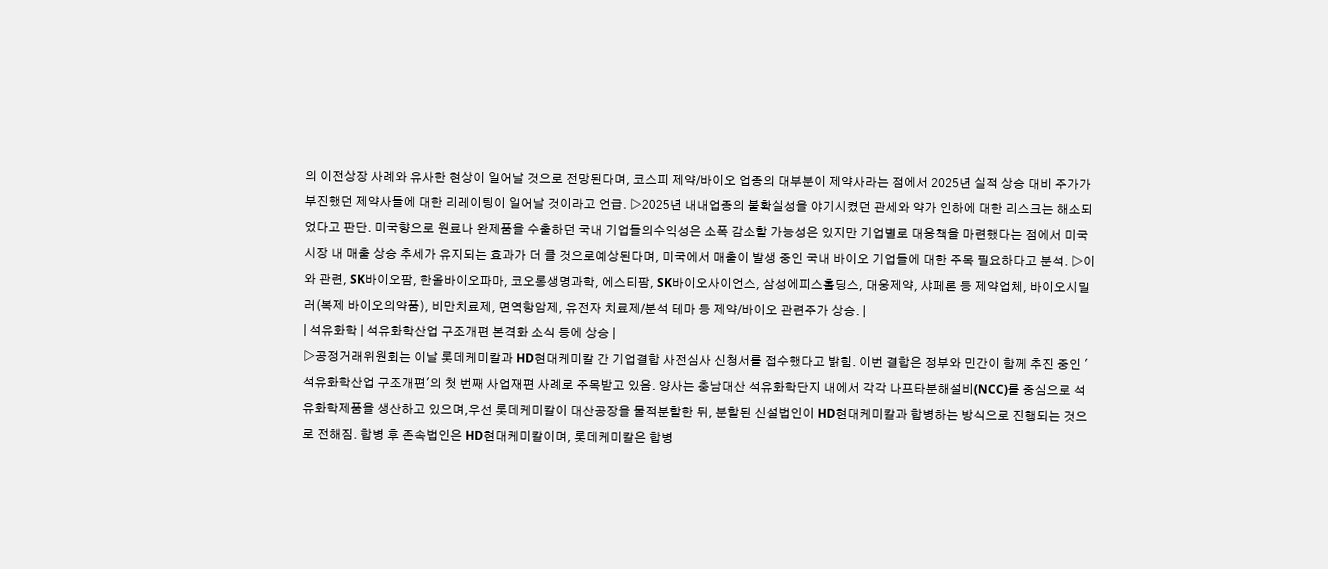의 이전상장 사례와 유사한 현상이 일어날 것으로 전망된다며, 코스피 제약/바이오 업종의 대부분이 제약사라는 점에서 2025년 실적 상승 대비 주가가 부진했던 제약사들에 대한 리레이팅이 일어날 것이라고 언급. ▷2025년 내내업종의 불확실성을 야기시켰던 관세와 약가 인하에 대한 리스크는 해소되었다고 판단. 미국향으로 원료나 완제품을 수출하던 국내 기업들의수익성은 소폭 감소할 가능성은 있지만 기업별로 대응책을 마련했다는 점에서 미국 시장 내 매출 상승 추세가 유지되는 효과가 더 클 것으로예상된다며, 미국에서 매출이 발생 중인 국내 바이오 기업들에 대한 주목 필요하다고 분석. ▷이와 관련, SK바이오팜, 한올바이오파마, 코오롱생명과학, 에스티팜, SK바이오사이언스, 삼성에피스홀딩스, 대웅제약, 샤페론 등 제약업체, 바이오시밀러(복제 바이오의약품), 비만치료제, 면역항암제, 유전자 치료제/분석 테마 등 제약/바이오 관련주가 상승. |
| 석유화학 | 석유화학산업 구조개편 본격화 소식 등에 상승 |
▷공정거래위원회는 이날 롯데케미칼과 HD현대케미칼 간 기업결합 사전심사 신청서를 접수했다고 밝힘. 이번 결합은 정부와 민간이 함께 추진 중인 '석유화학산업 구조개편'의 첫 번째 사업재편 사례로 주목받고 있음. 양사는 충남대산 석유화학단지 내에서 각각 나프타분해설비(NCC)를 중심으로 석유화학제품을 생산하고 있으며,우선 롯데케미칼이 대산공장을 물적분할한 뒤, 분할된 신설법인이 HD현대케미칼과 합병하는 방식으로 진행되는 것으로 전해짐. 합병 후 존속법인은 HD현대케미칼이며, 롯데케미칼은 합병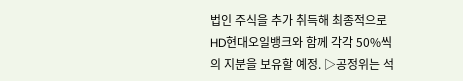법인 주식을 추가 취득해 최종적으로 HD현대오일뱅크와 함께 각각 50%씩의 지분을 보유할 예정. ▷공정위는 석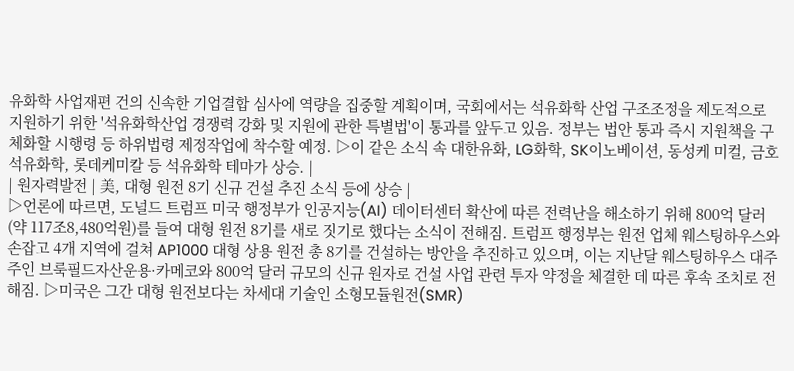유화학 사업재편 건의 신속한 기업결합 심사에 역량을 집중할 계획이며, 국회에서는 석유화학 산업 구조조정을 제도적으로 지원하기 위한 '석유화학산업 경쟁력 강화 및 지원에 관한 특별법'이 통과를 앞두고 있음. 정부는 법안 통과 즉시 지원책을 구체화할 시행령 등 하위법령 제정작업에 착수할 예정. ▷이 같은 소식 속 대한유화, LG화학, SK이노베이션, 동성케 미컬, 금호석유화학, 롯데케미칼 등 석유화학 테마가 상승. |
| 원자력발전 | 美, 대형 원전 8기 신규 건설 추진 소식 등에 상승 |
▷언론에 따르면, 도널드 트럼프 미국 행정부가 인공지능(AI) 데이터센터 확산에 따른 전력난을 해소하기 위해 800억 달러(약 117조8,480억원)를 들여 대형 원전 8기를 새로 짓기로 했다는 소식이 전해짐. 트럼프 행정부는 원전 업체 웨스팅하우스와 손잡고 4개 지역에 걸쳐 AP1000 대형 상용 원전 총 8기를 건설하는 방안을 추진하고 있으며, 이는 지난달 웨스팅하우스 대주주인 브룩필드자산운용·카메코와 800억 달러 규모의 신규 원자로 건설 사업 관련 투자 약정을 체결한 데 따른 후속 조치로 전해짐. ▷미국은 그간 대형 원전보다는 차세대 기술인 소형모듈원전(SMR)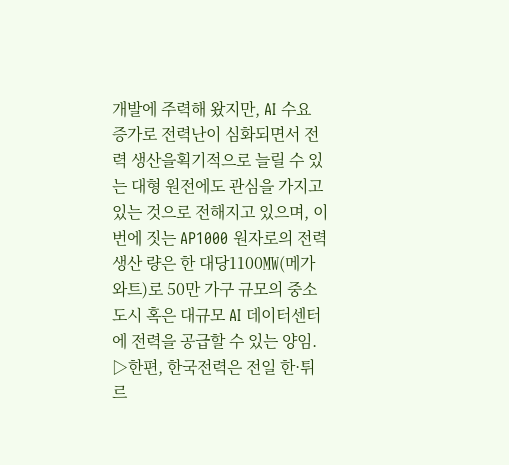개발에 주력해 왔지만, AI 수요 증가로 전력난이 심화되면서 전력 생산을획기적으로 늘릴 수 있는 대형 원전에도 관심을 가지고 있는 것으로 전해지고 있으며, 이번에 짓는 AP1000 원자로의 전력 생산 량은 한 대당1100㎿(메가와트)로 50만 가구 규모의 중소 도시 혹은 대규모 AI 데이터센터에 전력을 공급할 수 있는 양임. ▷한편, 한국전력은 전일 한·튀르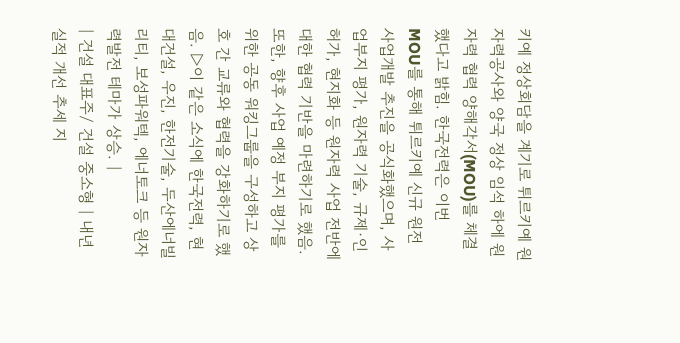키예 정상회담을 계기로 튀르키예 원자력공사와 양국 정상 임석 하에 원자력 협력 양해각서(MOU)를 체결했다고 밝힘. 한국전력은 이번 MOU를 통해 튀르키예 신규 원전 사업개발 추진을 공식화했으며, 사업부지 평가, 원자력 기술, 규제·인허가, 현지화 등 원자력 사업 전반에 대한 협력 기반을 마련하기로 했음. 또한, 향후 사업 예정 부지 평가를 위한 공동 워킹그룹을 구성하고 상호 간 교류와 협력을 강화하기로 했음. ▷이 같은 소식에 한국전력, 현대건설, 우진, 한전기술, 두산에너빌리티, 보성파워텍, 에너토크 등 원자력발전 테마가 상승. |
| 건설 대표주/ 건설 중소형 | 내년 실적 개선 추세 지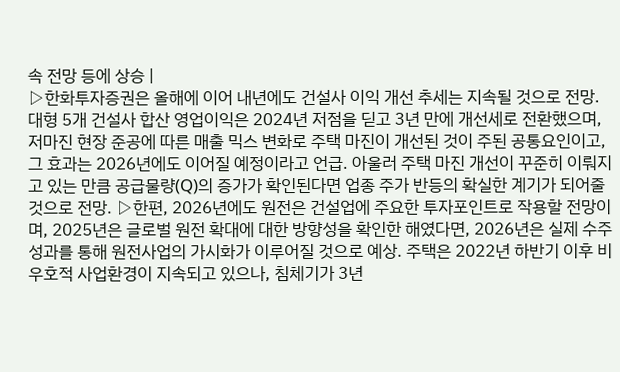속 전망 등에 상승 |
▷한화투자증권은 올해에 이어 내년에도 건설사 이익 개선 추세는 지속될 것으로 전망. 대형 5개 건설사 합산 영업이익은 2024년 저점을 딛고 3년 만에 개선세로 전환했으며, 저마진 현장 준공에 따른 매출 믹스 변화로 주택 마진이 개선된 것이 주된 공통요인이고, 그 효과는 2026년에도 이어질 예정이라고 언급. 아울러 주택 마진 개선이 꾸준히 이뤄지고 있는 만큼 공급물량(Q)의 증가가 확인된다면 업종 주가 반등의 확실한 계기가 되어줄 것으로 전망. ▷한편, 2026년에도 원전은 건설업에 주요한 투자포인트로 작용할 전망이며, 2025년은 글로벌 원전 확대에 대한 방향성을 확인한 해였다면, 2026년은 실제 수주 성과를 통해 원전사업의 가시화가 이루어질 것으로 예상. 주택은 2022년 하반기 이후 비우호적 사업환경이 지속되고 있으나, 침체기가 3년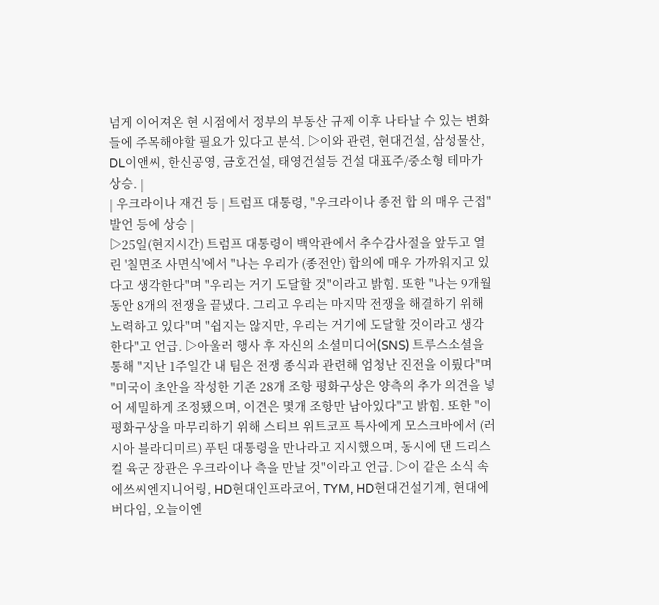넘게 이어져온 현 시점에서 정부의 부동산 규제 이후 나타날 수 있는 변화들에 주목해야할 필요가 있다고 분석. ▷이와 관련, 현대건설, 삼성물산, DL이앤씨, 한신공영, 금호건설, 태영건설등 건설 대표주/중소형 테마가 상승. |
| 우크라이나 재건 등 | 트럼프 대통령, "우크라이나 종전 합 의 매우 근접" 발언 등에 상승 |
▷25일(현지시간) 트럼프 대통령이 백악관에서 추수감사절을 앞두고 열린 '칠면조 사면식'에서 "나는 우리가 (종전안) 합의에 매우 가까워지고 있다고 생각한다"며 "우리는 거기 도달할 것"이라고 밝힘. 또한 "나는 9개월 동안 8개의 전쟁을 끝냈다. 그리고 우리는 마지막 전쟁을 해결하기 위해 노력하고 있다"며 "쉽지는 않지만, 우리는 거기에 도달할 것이라고 생각한다"고 언급. ▷아울러 행사 후 자신의 소셜미디어(SNS) 트루스소셜을 통해 "지난 1주일간 내 팀은 전쟁 종식과 관련해 엄청난 진전을 이뤘다"며 "미국이 초안을 작성한 기존 28개 조항 평화구상은 양측의 추가 의견을 넣어 세밀하게 조정됐으며, 이견은 몇개 조항만 남아있다"고 밝힘. 또한 "이 평화구상을 마무리하기 위해 스티브 위트코프 특사에게 모스크바에서 (러시아 블라디미르) 푸틴 대통령을 만나라고 지시했으며, 동시에 댄 드리스컬 육군 장관은 우크라이나 측을 만날 것"이라고 언급. ▷이 같은 소식 속 에쓰씨엔지니어링, HD현대인프라코어, TYM, HD현대건설기계, 현대에버다임, 오늘이엔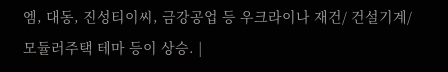엠, 대동, 진성티이씨, 금강공업 등 우크라이나 재건/ 건설기계/ 모듈러주택 테마 등이 상승. |